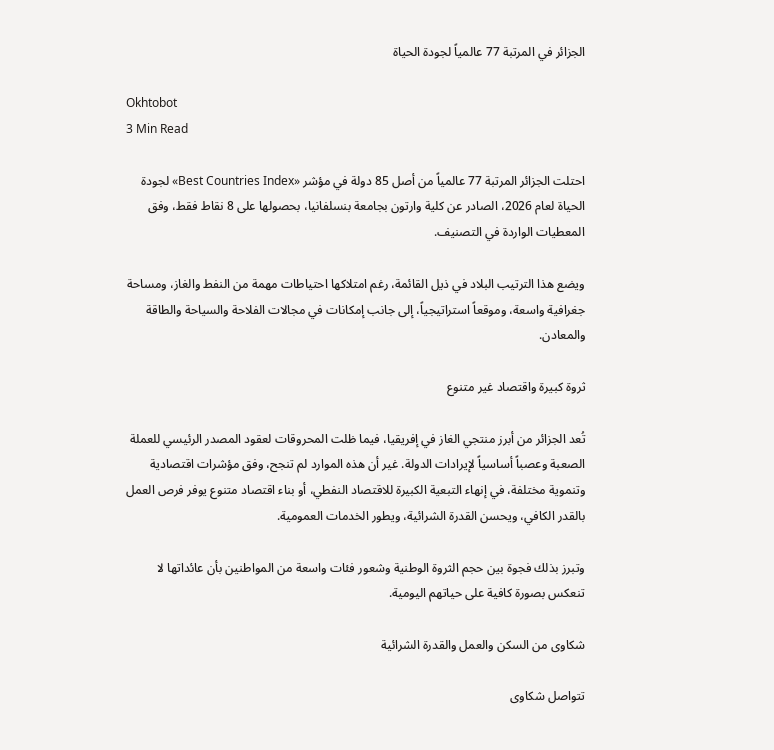الجزائر في المرتبة 77 عالمياً لجودة الحياة

Okhtobot
3 Min Read

احتلت الجزائر المرتبة 77 عالمياً من أصل 85 دولة في مؤشر «Best Countries Index» لجودة الحياة لعام 2026، الصادر عن كلية وارتون بجامعة بنسلفانيا، بحصولها على 8 نقاط فقط، وفق المعطيات الواردة في التصنيف.

ويضع هذا الترتيب البلاد في ذيل القائمة، رغم امتلاكها احتياطات مهمة من النفط والغاز، ومساحة جغرافية واسعة، وموقعاً استراتيجياً، إلى جانب إمكانات في مجالات الفلاحة والسياحة والطاقة والمعادن.

ثروة كبيرة واقتصاد غير متنوع

تُعد الجزائر من أبرز منتجي الغاز في إفريقيا، فيما ظلت المحروقات لعقود المصدر الرئيسي للعملة الصعبة وعصباً أساسياً لإيرادات الدولة. غير أن هذه الموارد لم تنجح، وفق مؤشرات اقتصادية وتنموية مختلفة، في إنهاء التبعية الكبيرة للاقتصاد النفطي، أو بناء اقتصاد متنوع يوفر فرص العمل بالقدر الكافي، ويحسن القدرة الشرائية، ويطور الخدمات العمومية.

وتبرز بذلك فجوة بين حجم الثروة الوطنية وشعور فئات واسعة من المواطنين بأن عائداتها لا تنعكس بصورة كافية على حياتهم اليومية.

شكاوى من السكن والعمل والقدرة الشرائية

تتواصل شكاوى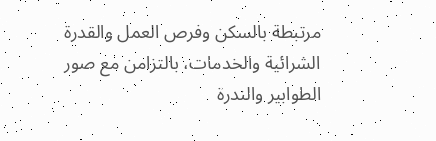مرتبطة بالسكن وفرص العمل والقدرة الشرائية والخدمات، بالتزامن مع صور الطوابير والندرة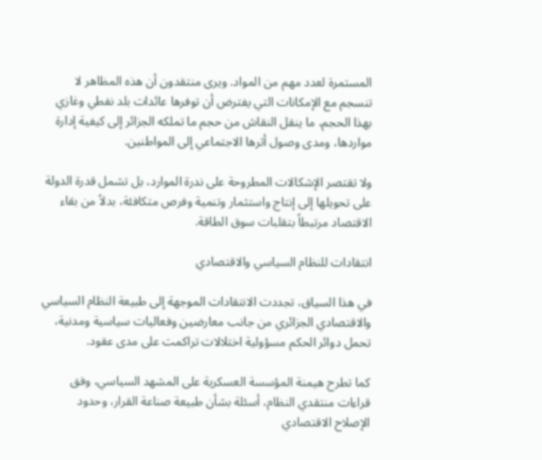المستمرة لعدد مهم من المواد. ويرى منتقدون أن هذه المظاهر لا تنسجم مع الإمكانات التي يفترض أن توفرها عائدات بلد نفطي وغازي بهذا الحجم، ما ينقل النقاش من حجم ما تملكه الجزائر إلى كيفية إدارة مواردها، ومدى وصول أثرها الاجتماعي إلى المواطنين.

ولا تقتصر الإشكالات المطروحة على ندرة الموارد، بل تشمل قدرة الدولة على تحويلها إلى إنتاج واستثمار وتنمية وفرص متكافئة، بدلاً من بقاء الاقتصاد مرتبطاً بتقلبات سوق الطاقة.

انتقادات للنظام السياسي والاقتصادي

في هذا السياق، تجددت الانتقادات الموجهة إلى طبيعة النظام السياسي والاقتصادي الجزائري من جانب معارضين وفعاليات سياسية ومدنية، تحمل دوائر الحكم مسؤولية اختلالات تراكمت على مدى عقود.

كما تطرح هيمنة المؤسسة العسكرية على المشهد السياسي، وفق قراءات منتقدي النظام، أسئلة بشأن طبيعة صناعة القرار، وحدود الإصلاح الاقتصادي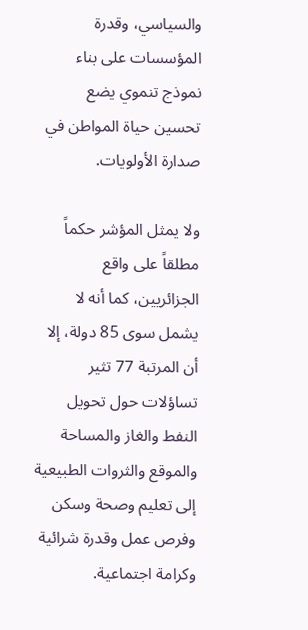والسياسي، وقدرة المؤسسات على بناء نموذج تنموي يضع تحسين حياة المواطن في صدارة الأولويات.

ولا يمثل المؤشر حكماً مطلقاً على واقع الجزائريين، كما أنه لا يشمل سوى 85 دولة، إلا أن المرتبة 77 تثير تساؤلات حول تحويل النفط والغاز والمساحة والموقع والثروات الطبيعية إلى تعليم وصحة وسكن وفرص عمل وقدرة شرائية وكرامة اجتماعية.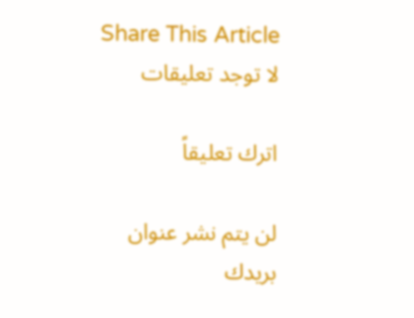Share This Article
لا توجد تعليقات

اترك تعليقاً

لن يتم نشر عنوان بريدك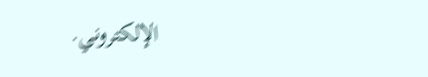الإلكتروني.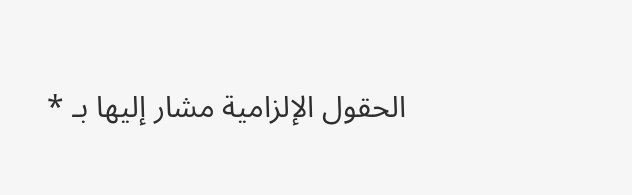الحقول الإلزامية مشار إليها بـ *